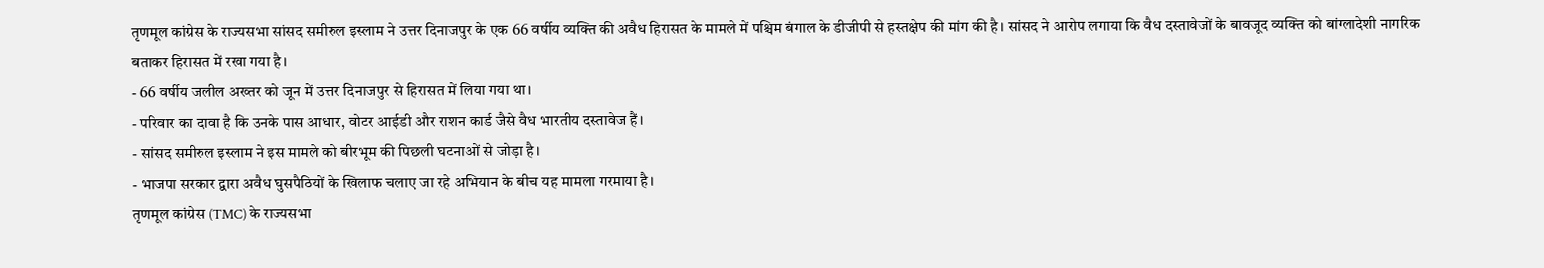तृणमूल कांग्रेस के राज्यसभा सांसद समीरुल इस्लाम ने उत्तर दिनाजपुर के एक 66 वर्षीय व्यक्ति की अवैध हिरासत के मामले में पश्चिम बंगाल के डीजीपी से हस्तक्षेप की मांग की है। सांसद ने आरोप लगाया कि वैध दस्तावेजों के बावजूद व्यक्ति को बांग्लादेशी नागरिक बताकर हिरासत में रखा गया है।
- 66 वर्षीय जलील अख्तर को जून में उत्तर दिनाजपुर से हिरासत में लिया गया था।
- परिवार का दावा है कि उनके पास आधार, वोटर आईडी और राशन कार्ड जैसे वैध भारतीय दस्तावेज हैं।
- सांसद समीरुल इस्लाम ने इस मामले को बीरभूम की पिछली घटनाओं से जोड़ा है।
- भाजपा सरकार द्वारा अवैध घुसपैठियों के खिलाफ चलाए जा रहे अभियान के बीच यह मामला गरमाया है।
तृणमूल कांग्रेस (TMC) के राज्यसभा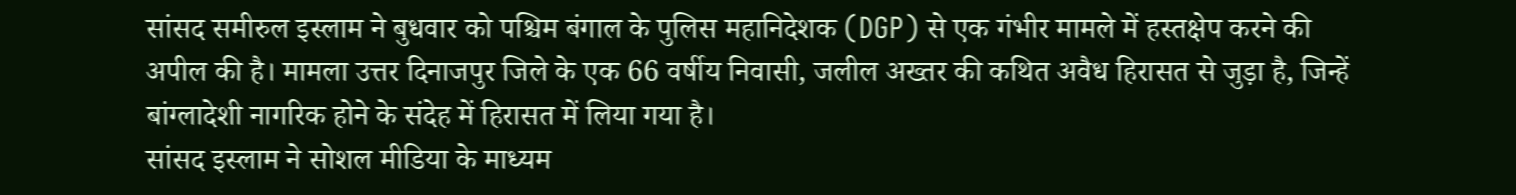सांसद समीरुल इस्लाम ने बुधवार को पश्चिम बंगाल के पुलिस महानिदेशक (DGP) से एक गंभीर मामले में हस्तक्षेप करने की अपील की है। मामला उत्तर दिनाजपुर जिले के एक 66 वर्षीय निवासी, जलील अख्तर की कथित अवैध हिरासत से जुड़ा है, जिन्हें बांग्लादेशी नागरिक होने के संदेह में हिरासत में लिया गया है।
सांसद इस्लाम ने सोशल मीडिया के माध्यम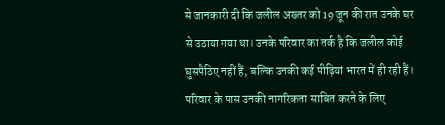से जानकारी दी कि जलील अख्तर को 19 जून की रात उनके घर से उठाया गया था। उनके परिवार का तर्क है कि जलील कोई घुसपैठिए नहीं हैं, बल्कि उनकी कई पीढ़ियां भारत में ही रही हैं। परिवार के पास उनकी नागरिकता साबित करने के लिए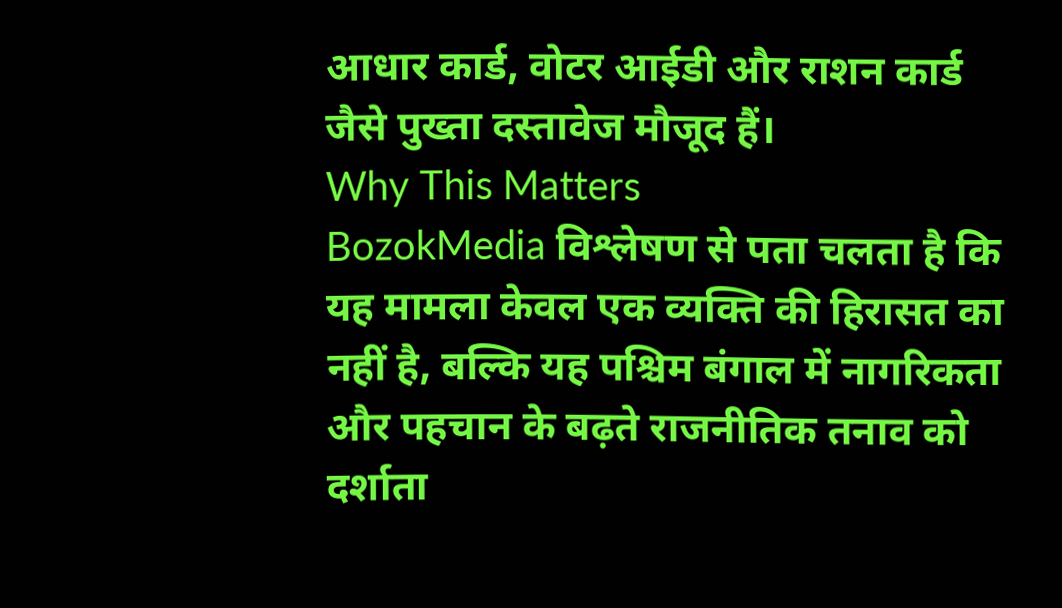आधार कार्ड, वोटर आईडी और राशन कार्ड जैसे पुख्ता दस्तावेज मौजूद हैं।
Why This Matters
BozokMedia विश्लेषण से पता चलता है कि यह मामला केवल एक व्यक्ति की हिरासत का नहीं है, बल्कि यह पश्चिम बंगाल में नागरिकता और पहचान के बढ़ते राजनीतिक तनाव को दर्शाता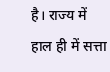है। राज्य में हाल ही में सत्ता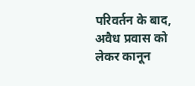परिवर्तन के बाद, अवैध प्रवास को लेकर कानून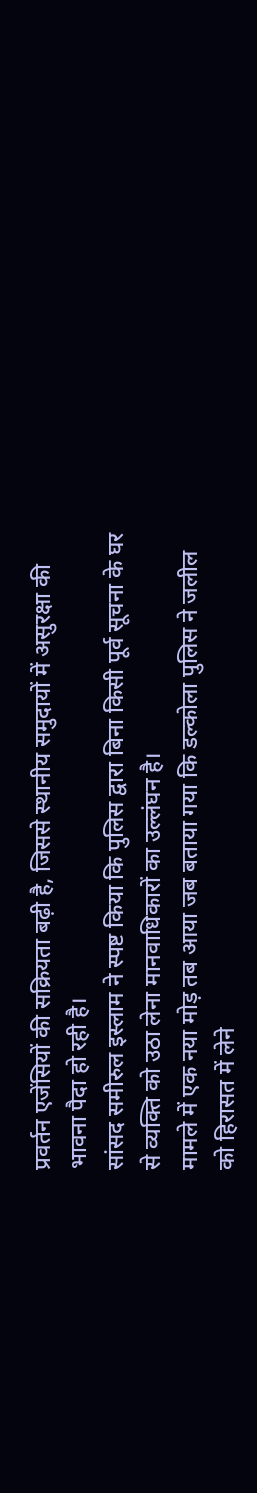प्रवर्तन एजेंसियों की सक्रियता बढ़ी है, जिससे स्थानीय समुदायों में असुरक्षा की भावना पैदा हो रही है।
सांसद समीरुल इस्लाम ने स्पष्ट किया कि पुलिस द्वारा बिना किसी पूर्व सूचना के घर से व्यक्ति को उठा लेना मानवाधिकारों का उल्लंघन है।
मामले में एक नया मोड़ तब आया जब बताया गया कि डल्कोला पुलिस ने जलील को हिरासत में लेने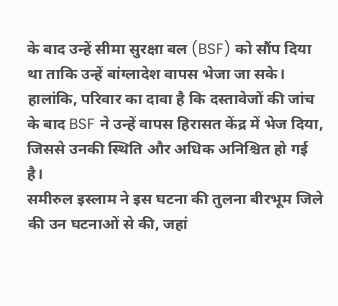के बाद उन्हें सीमा सुरक्षा बल (BSF) को सौंप दिया था ताकि उन्हें बांग्लादेश वापस भेजा जा सके। हालांकि, परिवार का दावा है कि दस्तावेजों की जांच के बाद BSF ने उन्हें वापस हिरासत केंद्र में भेज दिया, जिससे उनकी स्थिति और अधिक अनिश्चित हो गई है।
समीरुल इस्लाम ने इस घटना की तुलना बीरभूम जिले की उन घटनाओं से की, जहां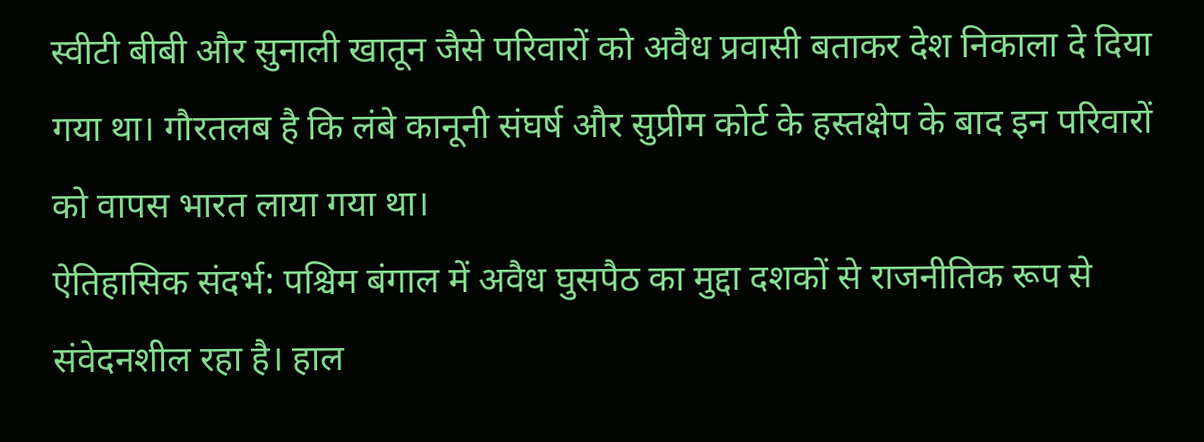स्वीटी बीबी और सुनाली खातून जैसे परिवारों को अवैध प्रवासी बताकर देश निकाला दे दिया गया था। गौरतलब है कि लंबे कानूनी संघर्ष और सुप्रीम कोर्ट के हस्तक्षेप के बाद इन परिवारों को वापस भारत लाया गया था।
ऐतिहासिक संदर्भ: पश्चिम बंगाल में अवैध घुसपैठ का मुद्दा दशकों से राजनीतिक रूप से संवेदनशील रहा है। हाल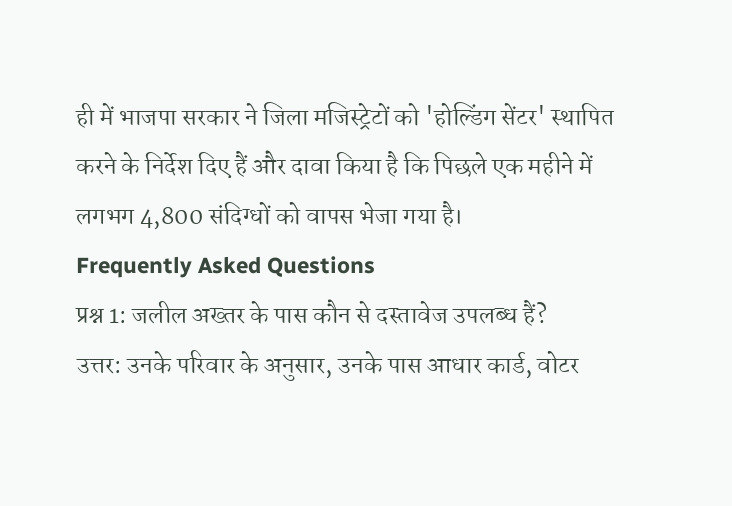ही में भाजपा सरकार ने जिला मजिस्ट्रेटों को 'होल्डिंग सेंटर' स्थापित करने के निर्देश दिए हैं और दावा किया है कि पिछले एक महीने में लगभग 4,800 संदिग्धों को वापस भेजा गया है।
Frequently Asked Questions
प्रश्न 1: जलील अख्तर के पास कौन से दस्तावेज उपलब्ध हैं?
उत्तर: उनके परिवार के अनुसार, उनके पास आधार कार्ड, वोटर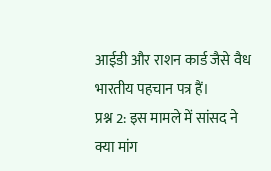आईडी और राशन कार्ड जैसे वैध भारतीय पहचान पत्र हैं।
प्रश्न 2: इस मामले में सांसद ने क्या मांग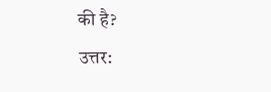की है?
उत्तर: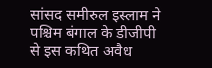सांसद समीरुल इस्लाम ने पश्चिम बंगाल के डीजीपी से इस कथित अवैध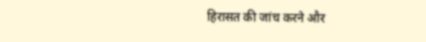हिरासत की जांच करने और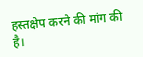हस्तक्षेप करने की मांग की है।